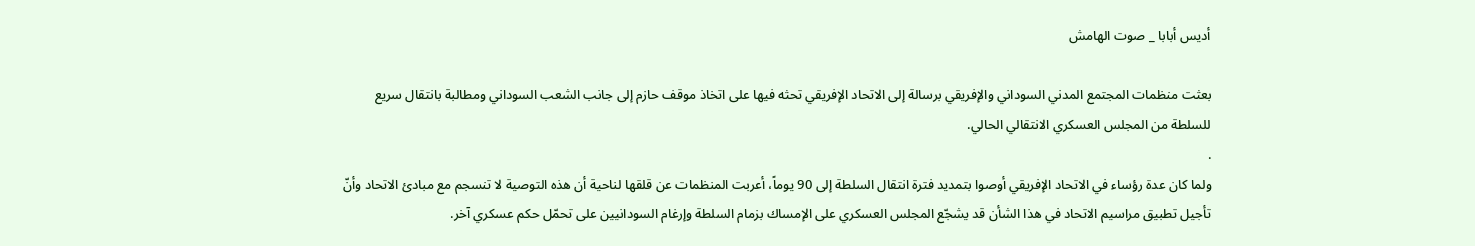أديس أبابا _ صوت الهامش

بعثت منظمات المجتمع المدني السوداني والإفريقي برسالة إلى الاتحاد الإفريقي تحثه فيها على اتخاذ موقف حازم إلى جانب الشعب السوداني ومطالبة بانتقال سريع للسلطة من المجلس العسكري الانتقالي الحالي.
.
ولما كان عدة رؤساء في الاتحاد الإفريقي أوصوا بتمديد فترة انتقال السلطة إلى 90 يوماً، أعربت المنظمات عن قلقها لناحية أن هذه التوصية لا تنسجم مع مبادئ الاتحاد وأنّ تأجيل تطبيق مراسيم الاتحاد في هذا الشأن قد يشجّع المجلس العسكري على الإمساك بزمام السلطة وإرغام السودانيين على تحمّل حكم عسكري آخر.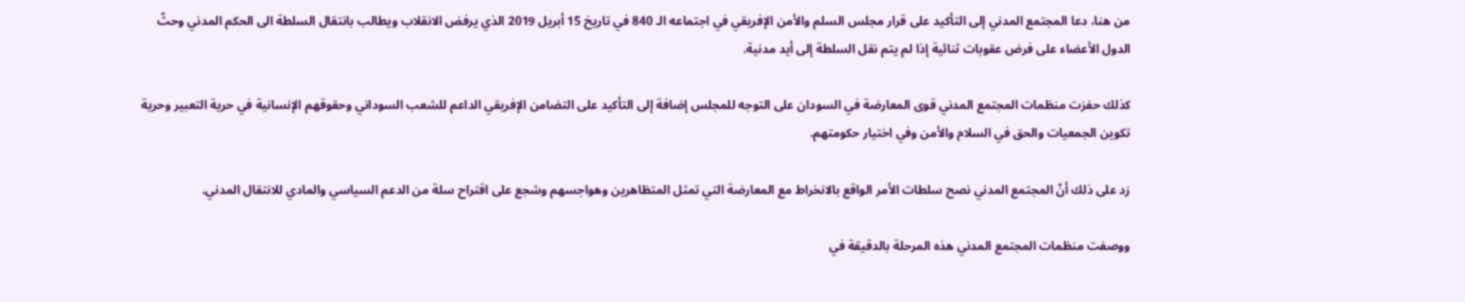من هنا، دعا المجتمع المدني إلى التأكيد على قرار مجلس السلم والأمن الإفريقي في اجتماعه الـ 840 في تاريخ 15 أبريل 2019 الذي يرفض الانقلاب ويطالب بانتقال السلطة الى الحكم المدني وحثّ الدول الأعضاء على فرض عقوبات ثنائية إذا لم يتم نقل السلطة إلى أيد مدنية.

كذلك حفزت منظمات المجتمع المدني قوى المعارضة في السودان على التوجه للمجلس إضافة إلى التأكيد على التضامن الإفريقي الداعم للشعب السوداني وحقوقهم الإنسانية في حرية التعبير وحرية تكوين الجمعيات والحق في السلام والأمن وفي اختيار حكومتهم.

زد على ذلك أنّ المجتمع المدني نصح سلطات الأمر الواقع بالانخراط مع المعارضة التي تمثل المتظاهرين وهواجسهم وشجع على اقتراح سلة من الدعم السياسي والمادي للانتقال المدني.

ووصفت منظمات المجتمع المدني هذه المرحلة بالدقيقة في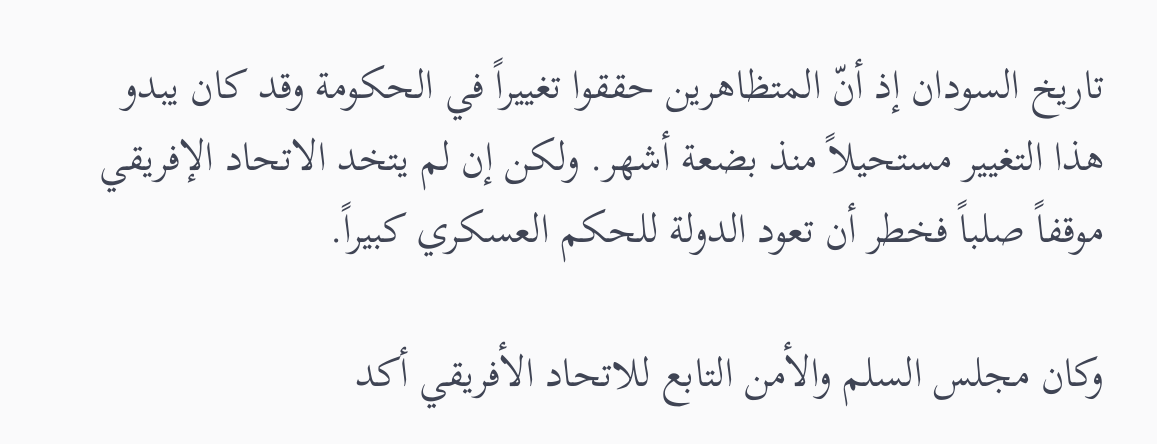تاريخ السودان إذ أنّ المتظاهرين حققوا تغييراً في الحكومة وقد كان يبدو هذا التغيير مستحيلاً منذ بضعة أشهر. ولكن إن لم يتخد الاتحاد الإفريقي موقفاً صلباً فخطر أن تعود الدولة للحكم العسكري كبيراً.

وكان مجلس السلم والأمن التابع للاتحاد الأفريقي أكد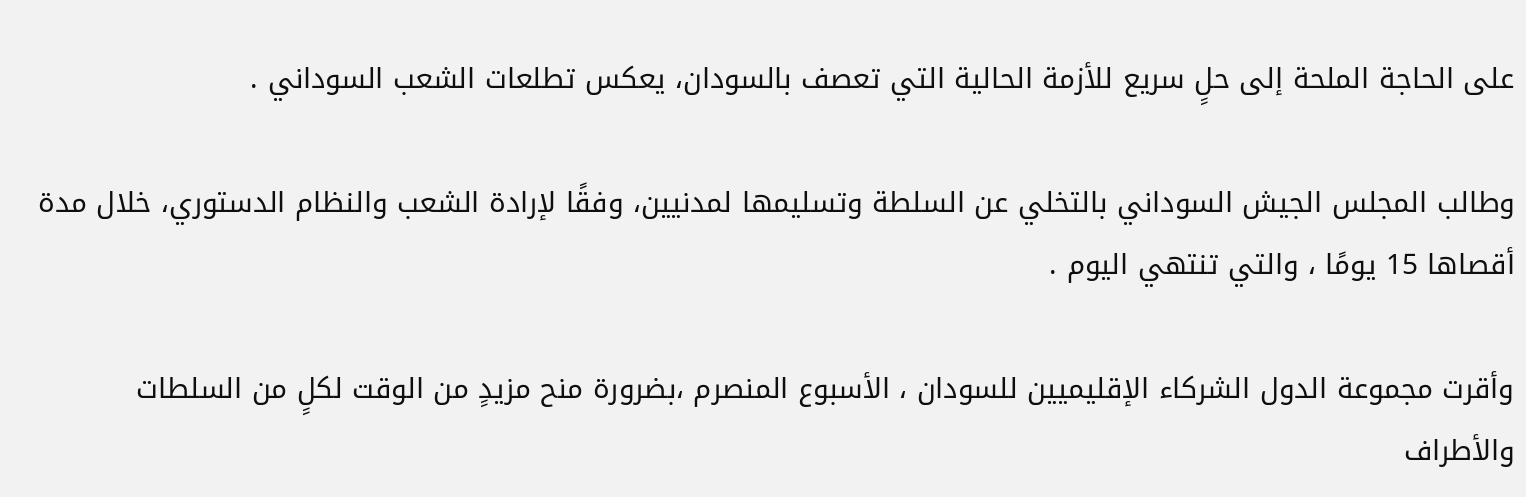على الحاجة الملحة إلى حلٍ سريع للأزمة الحالية التي تعصف بالسودان، يعكس تطلعات الشعب السوداني .

وطالب المجلس الجيش السوداني بالتخلي عن السلطة وتسليمها لمدنيين، وفقًا لإرادة الشعب والنظام الدستوري، خلال مدة أقصاها 15 يومًا ، والتي تنتهي اليوم .

وأقرت مجموعة الدول الشركاء الإقليميين للسودان ، الأسبوع المنصرم ،بضرورة منح مزيدٍ من الوقت لكلٍ من السلطات والأطراف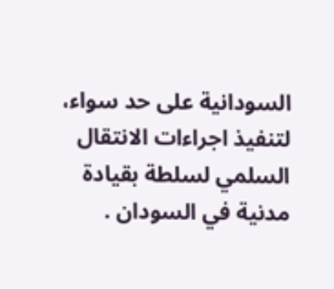السودانية على حد سواء، لتنفيذ اجراءات الانتقال السلمي لسلطة بقيادة مدنية في السودان .